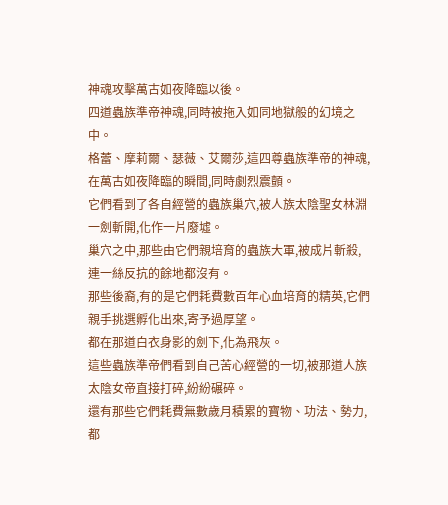神魂攻擊萬古如夜降臨以後。
四道蟲族準帝神魂,同時被拖入如同地獄般的幻境之中。
格蕾、摩莉爾、瑟薇、艾爾莎,這四尊蟲族準帝的神魂,在萬古如夜降臨的瞬間,同時劇烈震顫。
它們看到了各自經營的蟲族巢穴,被人族太陰聖女林淵一劍斬開,化作一片廢墟。
巢穴之中,那些由它們親培育的蟲族大軍,被成片斬殺,連一絲反抗的餘地都沒有。
那些後裔,有的是它們耗費數百年心血培育的精英,它們親手挑選孵化出來,寄予過厚望。
都在那道白衣身影的劍下,化為飛灰。
這些蟲族準帝們看到自己苦心經營的一切,被那道人族太陰女帝直接打碎,紛紛碾碎。
還有那些它們耗費無數歲月積累的寶物、功法、勢力,都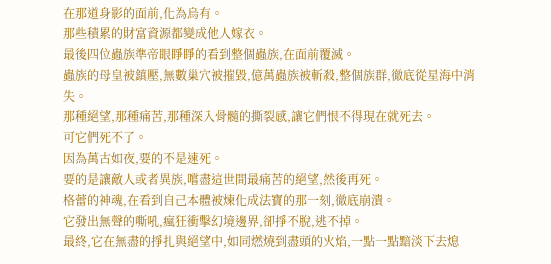在那道身影的面前,化為烏有。
那些積累的財富資源都變成他人嫁衣。
最後四位蟲族準帝眼睜睜的看到整個蟲族,在面前覆滅。
蟲族的母皇被鎮壓,無數巢穴被摧毀,億萬蟲族被斬殺,整個族群,徹底從星海中消失。
那種絕望,那種痛苦,那種深入骨髓的撕裂感,讓它們恨不得現在就死去。
可它們死不了。
因為萬古如夜,要的不是速死。
要的是讓敵人或者異族,嚐盡這世間最痛苦的絕望,然後再死。
格蕾的神魂,在看到自己本體被煉化成法寶的那一刻,徹底崩潰。
它發出無聲的嘶吼,瘋狂衝擊幻境邊界,卻掙不脫,逃不掉。
最終,它在無盡的掙扎與絕望中,如同燃燒到盡頭的火焰,一點一點黯淡下去熄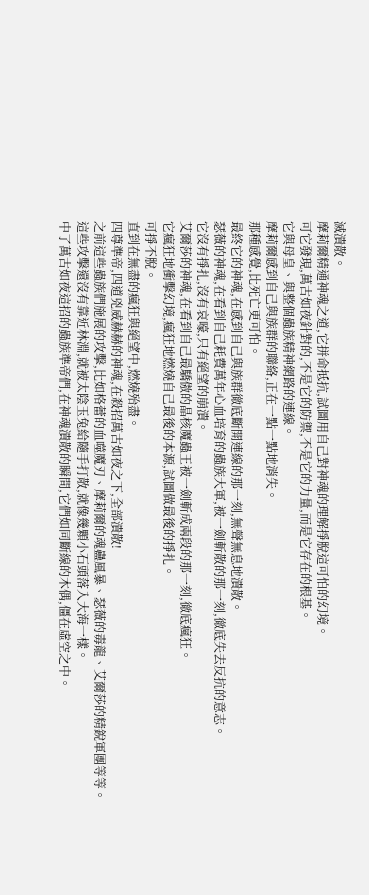滅潰散。
摩莉爾精通神魂之道,它拼命抵抗,試圖用自己對神魂的理解掙脫這可怕的幻境。
可它發現,萬古如夜針對的,不是它的防禦,不是它的力量,而是它存在的根基。
它與母皇、與整個蟲族精神網路的連線。
摩莉爾感到自己與族群的聯絡,正在一點一點地消失。
那種感覺,比死亡更可怕。
最終它的神魂,在感到自己與族群徹底斷開連線的那一刻,無聲無息地潰散。
瑟薇的神魂,在看到自己耗費萬年心血培育的蟲族大軍,被一劍斬散的那一刻,徹底失去反抗的意志。
它沒有掙扎,沒有哀嚎,只有絕望的崩潰。
艾爾莎的神魂,在看到自己最驕傲的晶核魔蟲王被一劍斬成兩段的那一刻,徹底瘋狂。
它瘋狂地衝擊幻境,瘋狂地燃燒自己最後的本源,試圖做最後的掙扎。
可掙不脫。
直到在無盡的瘋狂與絕望中,燃燒殆盡。
四尊準帝,四道兇威赫赫的神魂,在殺招萬古如夜之下,全部潰散!
之前這些蟲族們施展的攻擊,比如格蕾的血噬魔刃、摩莉爾的魂蠱風暴、瑟薇的毒龍、艾爾莎的精銳軍團等等。
這些攻擊還沒有靠近林淵,就被太陰玉兔給隨手打散,就像幾顆小石頭落入大海一樣。
中了萬古如夜這招的蟲族準帝們,在神魂潰散的瞬間,它們如同斷線的木偶,僵在虛空之中。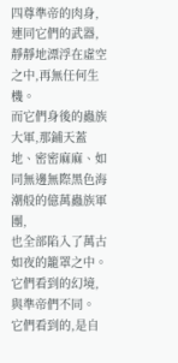四尊準帝的肉身,連同它們的武器,靜靜地漂浮在虛空之中,再無任何生機。
而它們身後的蟲族大軍,那鋪天蓋地、密密麻麻、如同無邊無際黑色海潮般的億萬蟲族軍團,
也全部陷入了萬古如夜的籠罩之中。
它們看到的幻境,與準帝們不同。
它們看到的,是自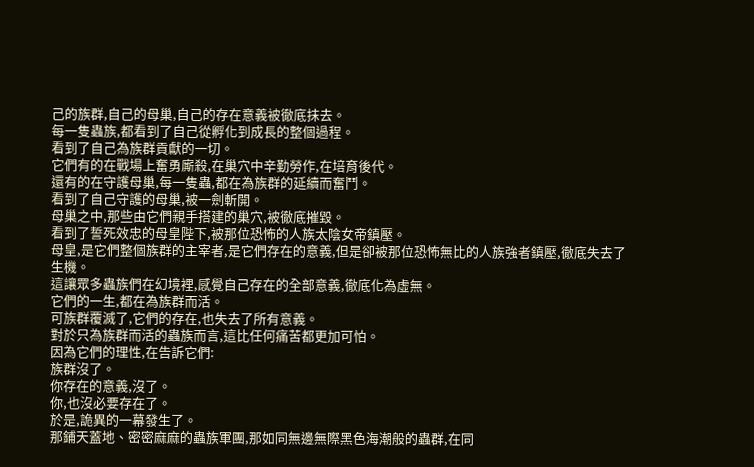己的族群,自己的母巢,自己的存在意義被徹底抹去。
每一隻蟲族,都看到了自己從孵化到成長的整個過程。
看到了自己為族群貢獻的一切。
它們有的在戰場上奮勇廝殺,在巢穴中辛勤勞作,在培育後代。
還有的在守護母巢,每一隻蟲,都在為族群的延續而奮鬥。
看到了自己守護的母巢,被一劍斬開。
母巢之中,那些由它們親手搭建的巢穴,被徹底摧毀。
看到了誓死效忠的母皇陛下,被那位恐怖的人族太陰女帝鎮壓。
母皇,是它們整個族群的主宰者,是它們存在的意義,但是卻被那位恐怖無比的人族強者鎮壓,徹底失去了生機。
這讓眾多蟲族們在幻境裡,感覺自己存在的全部意義,徹底化為虛無。
它們的一生,都在為族群而活。
可族群覆滅了,它們的存在,也失去了所有意義。
對於只為族群而活的蟲族而言,這比任何痛苦都更加可怕。
因為它們的理性,在告訴它們:
族群沒了。
你存在的意義,沒了。
你,也沒必要存在了。
於是,詭異的一幕發生了。
那鋪天蓋地、密密麻麻的蟲族軍團,那如同無邊無際黑色海潮般的蟲群,在同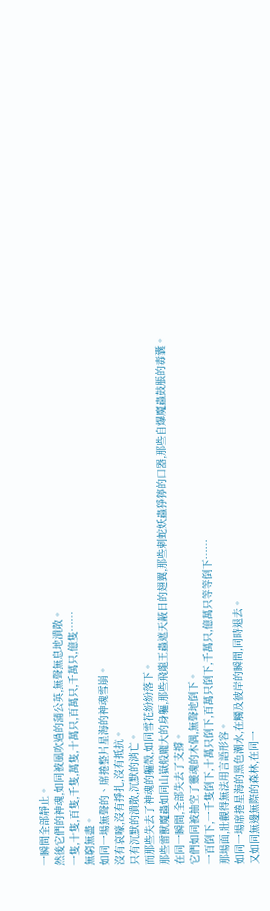一瞬間全部靜止。
然後它們的神魂,如同被風吹過的蒲公英,無聲無息地潰散。
一隻,十隻,百隻,千隻,萬隻,十萬只,百萬只,千萬只,億隻……
無窮無盡。
如同一場無聲的、席捲整片星海的神魂雪崩。
沒有哀嚎,沒有掙扎,沒有抵抗。
只有沉默的潰散,沉默的消亡。
而那些失去了神魂的軀殼,如同雪花紛紛落下。
那些雷獸魔蟲如同山嶽般龐大的身軀,那些飛龍王蟲遮天蔽日的翅翼,那些刺蛇妖蟲猙獰的口器,那些自爆魔蟲鼓脹的毒囊。
在同一瞬間,全部失去了支撐。
它們如同被抽空了靈魂的木偶,無聲地倒下。
一百倒下,一千隻倒下,十萬只倒下,百萬只倒下,千萬只,億萬只等等倒下……
那場面,壯觀得無法用言語形容。
如同一場席捲星海的黑色潮水,在觸及彼岸的瞬間,同時退去。
又如同無邊無際的森林,在同一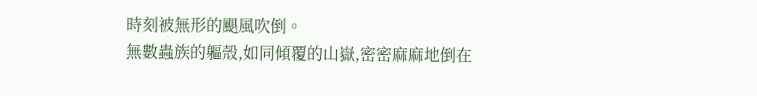時刻被無形的颶風吹倒。
無數蟲族的軀殼,如同傾覆的山嶽,密密麻麻地倒在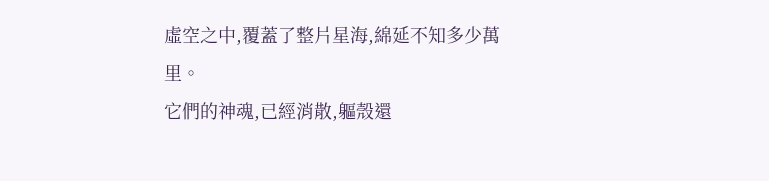虛空之中,覆蓋了整片星海,綿延不知多少萬里。
它們的神魂,已經消散,軀殼還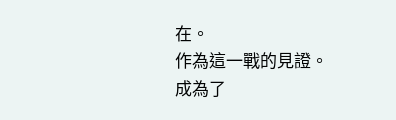在。
作為這一戰的見證。
成為了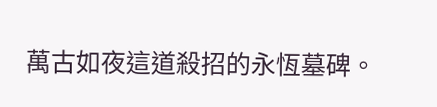萬古如夜這道殺招的永恆墓碑。